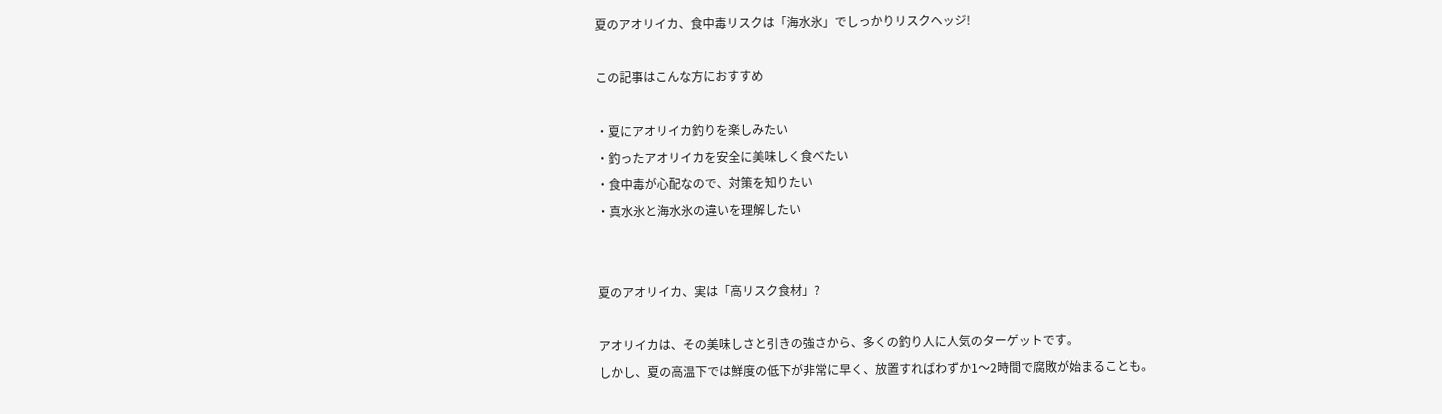夏のアオリイカ、食中毒リスクは「海水氷」でしっかりリスクヘッジ!

この記事はこんな方におすすめ

・夏にアオリイカ釣りを楽しみたい
・釣ったアオリイカを安全に美味しく食べたい
・食中毒が心配なので、対策を知りたい
・真水氷と海水氷の違いを理解したい


夏のアオリイカ、実は「高リスク食材」?

アオリイカは、その美味しさと引きの強さから、多くの釣り人に人気のターゲットです。
しかし、夏の高温下では鮮度の低下が非常に早く、放置すればわずか1〜2時間で腐敗が始まることも。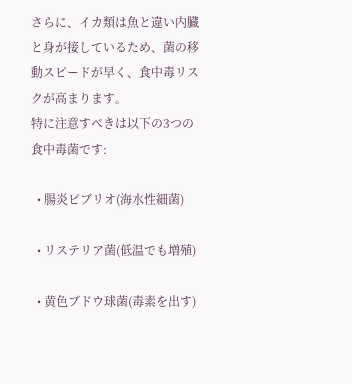さらに、イカ類は魚と違い内臓と身が接しているため、菌の移動スピードが早く、食中毒リスクが高まります。
特に注意すべきは以下の3つの食中毒菌です:

  • 腸炎ビブリオ(海水性細菌)

  • リステリア菌(低温でも増殖)

  • 黄色ブドウ球菌(毒素を出す)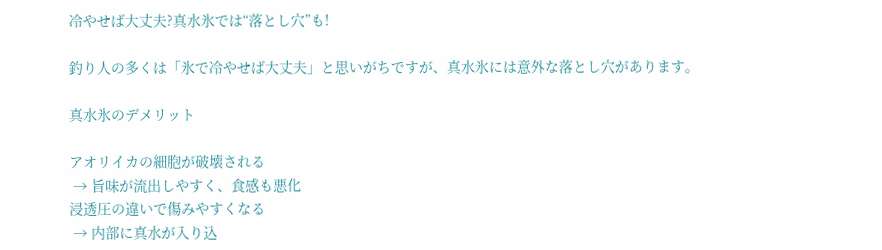冷やせば大丈夫?真水氷では“落とし穴”も!

釣り人の多くは「氷で冷やせば大丈夫」と思いがちですが、真水氷には意外な落とし穴があります。

真水氷のデメリット

アオリイカの細胞が破壊される
 → 旨味が流出しやすく、食感も悪化
浸透圧の違いで傷みやすくなる
 → 内部に真水が入り込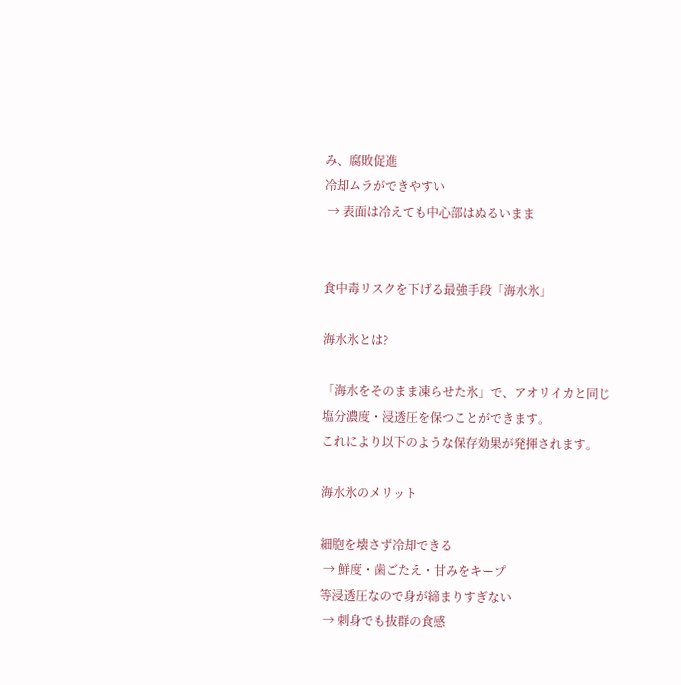み、腐敗促進
冷却ムラができやすい
 → 表面は冷えても中心部はぬるいまま


食中毒リスクを下げる最強手段「海水氷」

海水氷とは?

「海水をそのまま凍らせた氷」で、アオリイカと同じ塩分濃度・浸透圧を保つことができます。
これにより以下のような保存効果が発揮されます。

海水氷のメリット

細胞を壊さず冷却できる
 → 鮮度・歯ごたえ・甘みをキープ
等浸透圧なので身が締まりすぎない
 → 刺身でも抜群の食感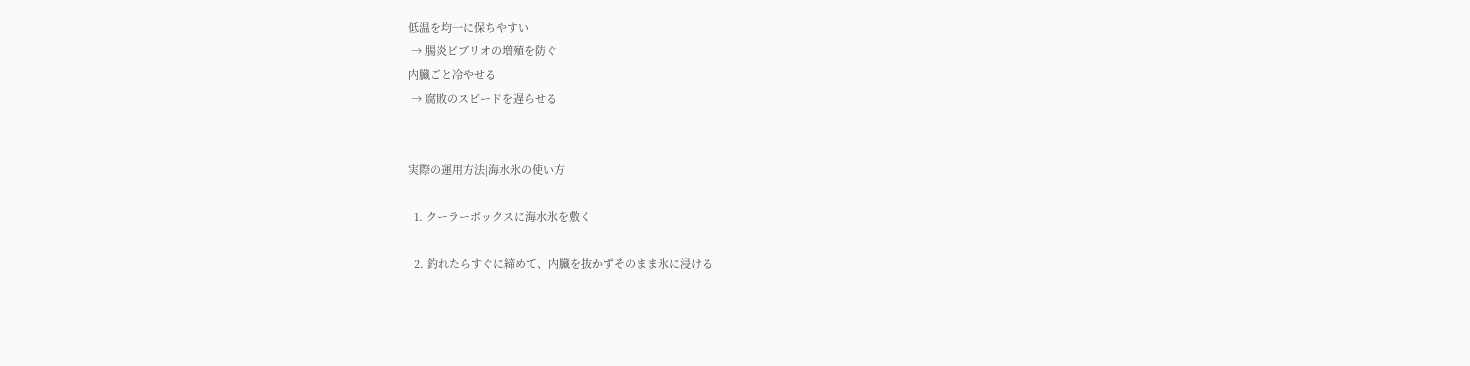低温を均一に保ちやすい
 → 腸炎ビブリオの増殖を防ぐ
内臓ごと冷やせる
 → 腐敗のスピードを遅らせる


実際の運用方法|海水氷の使い方

  1. クーラーボックスに海水氷を敷く

  2. 釣れたらすぐに締めて、内臓を抜かずそのまま氷に浸ける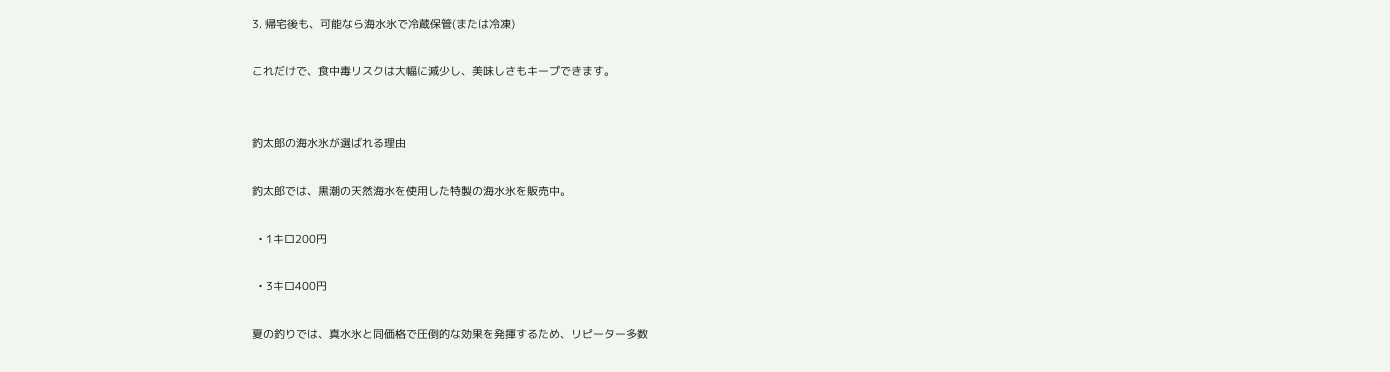3. 帰宅後も、可能なら海水氷で冷蔵保管(または冷凍)

これだけで、食中毒リスクは大幅に減少し、美味しさもキープできます。


釣太郎の海水氷が選ばれる理由

釣太郎では、黒潮の天然海水を使用した特製の海水氷を販売中。

  • 1キロ200円

  • 3キロ400円

夏の釣りでは、真水氷と同価格で圧倒的な効果を発揮するため、リピーター多数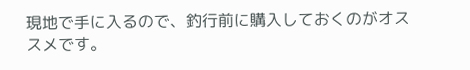現地で手に入るので、釣行前に購入しておくのがオススメです。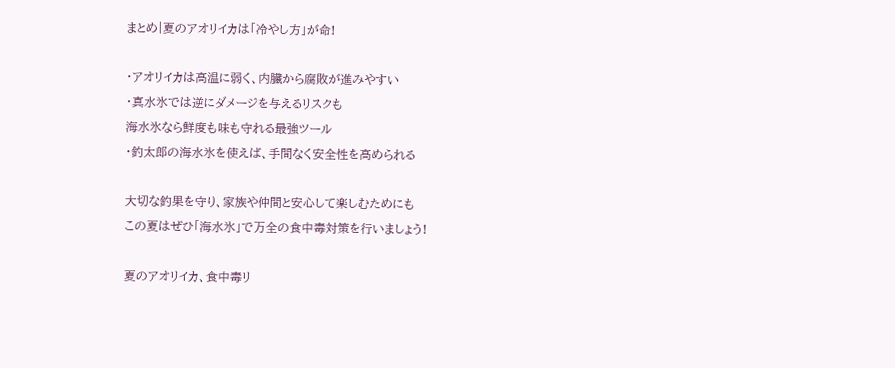まとめ|夏のアオリイカは「冷やし方」が命!

・アオリイカは高温に弱く、内臓から腐敗が進みやすい
・真水氷では逆にダメージを与えるリスクも
海水氷なら鮮度も味も守れる最強ツール
・釣太郎の海水氷を使えば、手間なく安全性を高められる

大切な釣果を守り、家族や仲間と安心して楽しむためにも
この夏はぜひ「海水氷」で万全の食中毒対策を行いましょう!

夏のアオリイカ、食中毒リ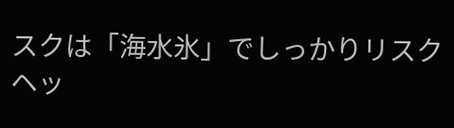スクは「海水氷」でしっかりリスクヘッ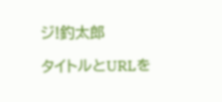ジ!釣太郎

タイトルとURLを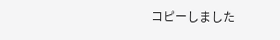コピーしました